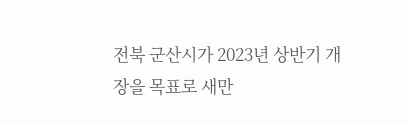전북 군산시가 2023년 상반기 개장을 목표로 새만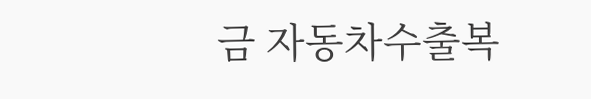금 자동차수출복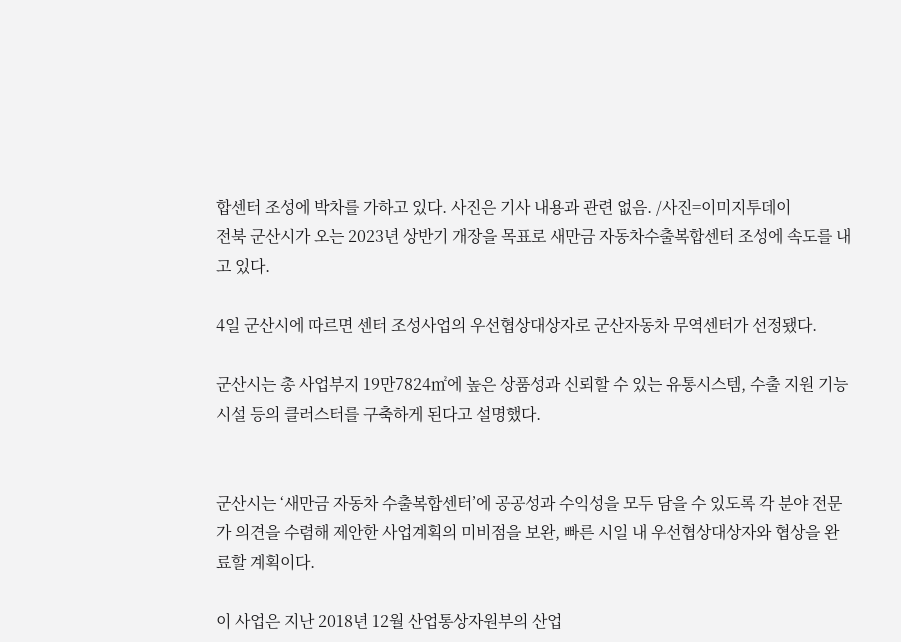합센터 조성에 박차를 가하고 있다. 사진은 기사 내용과 관련 없음. /사진=이미지투데이
전북 군산시가 오는 2023년 상반기 개장을 목표로 새만금 자동차수출복합센터 조성에 속도를 내고 있다.

4일 군산시에 따르면 센터 조성사업의 우선협상대상자로 군산자동차 무역센터가 선정됐다.

군산시는 총 사업부지 19만7824㎡에 높은 상품성과 신뢰할 수 있는 유통시스템, 수출 지원 기능시설 등의 클러스터를 구축하게 된다고 설명했다.


군산시는 ‘새만금 자동차 수출복합센터’에 공공성과 수익성을 모두 담을 수 있도록 각 분야 전문가 의견을 수렴해 제안한 사업계획의 미비점을 보완, 빠른 시일 내 우선협상대상자와 협상을 완료할 계획이다.

이 사업은 지난 2018년 12월 산업통상자원부의 산업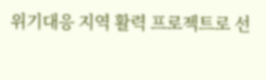위기대응 지역 활력 프로젝트로 선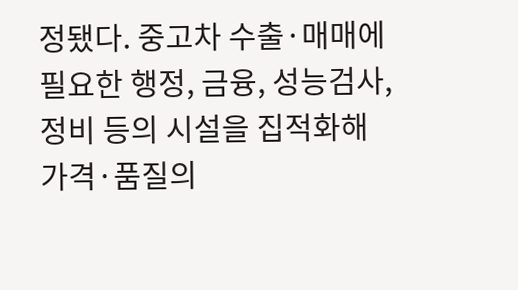정됐다. 중고차 수출·매매에 필요한 행정, 금융, 성능검사, 정비 등의 시설을 집적화해 가격·품질의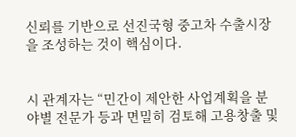신뢰를 기반으로 선진국형 중고차 수출시장을 조성하는 것이 핵심이다.


시 관계자는 “민간이 제안한 사업계획을 분야별 전문가 등과 면밀히 검토해 고용창출 및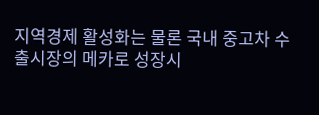지역경제 활성화는 물론 국내 중고차 수출시장의 메카로 성장시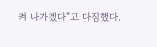켜 나가겠다”고 다짐했다.